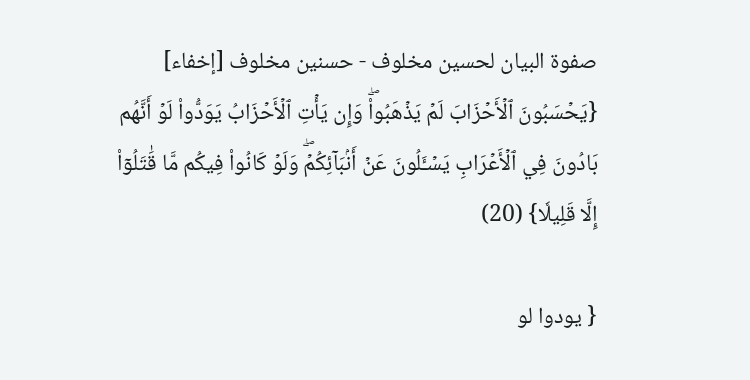صفوة البيان لحسين مخلوف - حسنين مخلوف [إخفاء]
{يَحۡسَبُونَ ٱلۡأَحۡزَابَ لَمۡ يَذۡهَبُواْۖ وَإِن يَأۡتِ ٱلۡأَحۡزَابُ يَوَدُّواْ لَوۡ أَنَّهُم بَادُونَ فِي ٱلۡأَعۡرَابِ يَسۡـَٔلُونَ عَنۡ أَنۢبَآئِكُمۡۖ وَلَوۡ كَانُواْ فِيكُم مَّا قَٰتَلُوٓاْ إِلَّا قَلِيلٗا} (20)

{ يودوا لو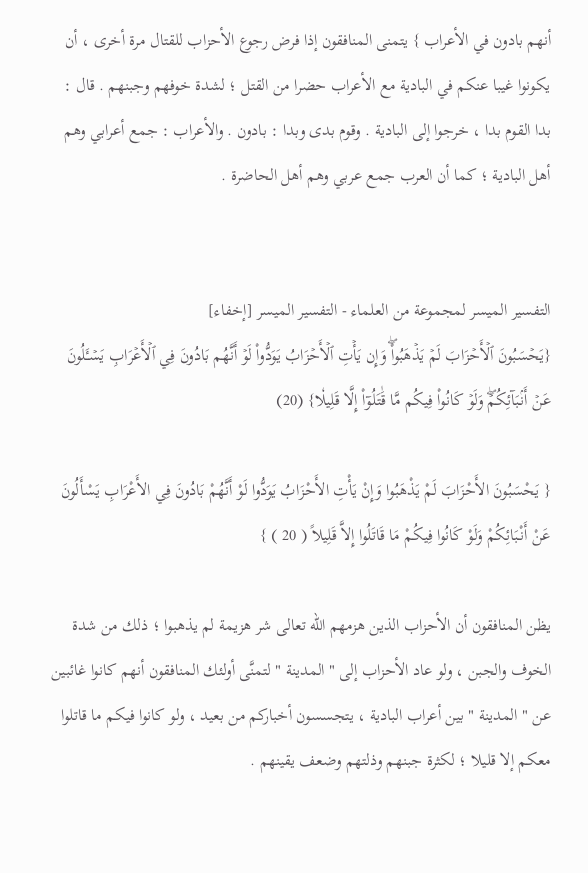أنهم بادون في الأعراب } يتمنى المنافقون إذا فرض رجوع الأحزاب للقتال مرة أخرى ، أن يكونوا غيبا عنكم في البادية مع الأعراب حضرا من القتل ؛ لشدة خوفهم وجبنهم . قال : بدا القوم بدا ، خرجوا إلى البادية . وقوم بدى وبدا : بادون . والأعراب : جمع أعرابي وهم أهل البادية ؛ كما أن العرب جمع عربي وهم أهل الحاضرة .


التفسير الميسر لمجموعة من العلماء - التفسير الميسر [إخفاء]
{يَحۡسَبُونَ ٱلۡأَحۡزَابَ لَمۡ يَذۡهَبُواْۖ وَإِن يَأۡتِ ٱلۡأَحۡزَابُ يَوَدُّواْ لَوۡ أَنَّهُم بَادُونَ فِي ٱلۡأَعۡرَابِ يَسۡـَٔلُونَ عَنۡ أَنۢبَآئِكُمۡۖ وَلَوۡ كَانُواْ فِيكُم مَّا قَٰتَلُوٓاْ إِلَّا قَلِيلٗا} (20)

{ يَحْسَبُونَ الأَحْزَابَ لَمْ يَذْهَبُوا وَإِنْ يَأْتِ الأَحْزَابُ يَوَدُّوا لَوْ أَنَّهُمْ بَادُونَ فِي الأَعْرَابِ يَسْأَلُونَ عَنْ أَنْبَائِكُمْ وَلَوْ كَانُوا فِيكُمْ مَا قَاتَلُوا إِلاَّ قَلِيلاً ( 20 ) }

يظن المنافقون أن الأحزاب الذين هزمهم الله تعالى شر هزيمة لم يذهبوا ؛ ذلك من شدة الخوف والجبن ، ولو عاد الأحزاب إلى " المدينة " لتمنَّى أولئك المنافقون أنهم كانوا غائبين عن " المدينة " بين أعراب البادية ، يتجسسون أخباركم من بعيد ، ولو كانوا فيكم ما قاتلوا معكم إلا قليلا ؛ لكثرة جبنهم وذلتهم وضعف يقينهم .